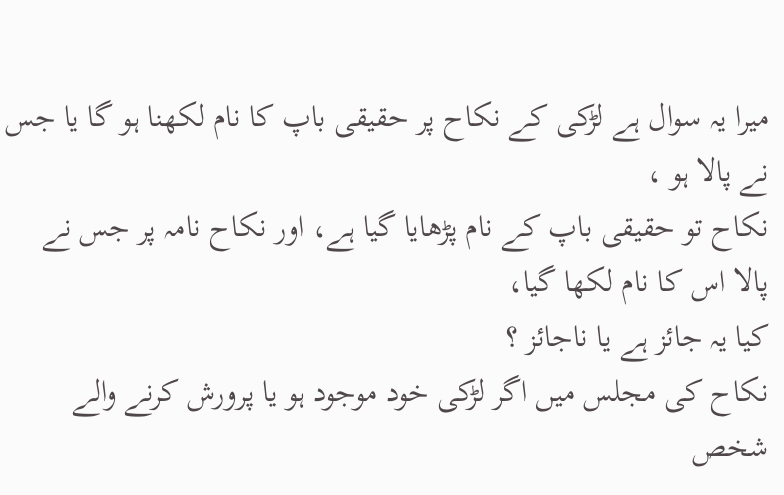میرا یہ سوال ہے لڑکی کے نکاح پر حقیقی باپ کا نام لکھنا ہو گا یا جس نے پالا ہو ،
نکاح تو حقیقی باپ کے نام پڑھایا گیا ہے، اور نکاح نامہ پر جس نے پالا اس کا نام لکھا گیا،
کیا یہ جائز ہے یا ناجائز ؟
نکاح کی مجلس میں اگر لڑکی خود موجود ہو یا پرورش کرنے والے شخص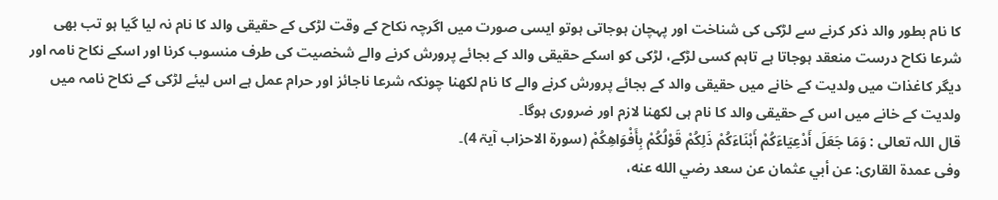کا نام بطور والد ذکر کرنے سے لڑکی کی شناخت اور پہچان ہوجاتی ہوتو ایسی صورت میں اگرچہ نکاح کے وقت لڑکی کے حقیقی والد کا نام نہ لیا گیا ہو تب بھی شرعا نکاح درست منعقد ہوجاتا ہے تاہم کسی لڑکے، لڑکی کو اسکے حقیقی والد کے بجائے پرورش کرنے والے شخصیت کی طرف منسوب کرنا اور اسکے نکاح نامہ اور دیگر کاغذات میں ولدیت کے خانے میں حقیقی والد کے بجائے پرورش کرنے والے کا نام لکھنا چونکہ شرعا ناجائز اور حرام عمل ہے اس لیئے لڑکی کے نکاح نامہ میں ولدیت کے خانے میں اس کے حقیقی والد کا نام ہی لکھنا لازم اور ضروری ہوگا۔
قال اللہ تعالی : وَمَا جَعَلَ أَدْعِيَاءَكُمْ أَبْنَاءَكُمْ ذَلِكُمْ قَوْلُكُمْ بِأَفْوَاهِكُمْ (سورۃ الاحزاب آیۃ 4)۔
وفی عمدۃ القاری: عن أبي عثمان عن سعد رضي الله عنه،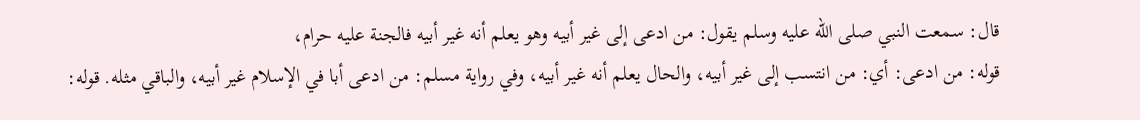قال: سمعت النبي صلى الله عليه وسلم يقول: من ادعى إلى غير أبيه وهو يعلم أنه غير أبيه فالجنة عليه حرام،
قوله: من ادعى: أي: من انتسب إلى غير أبيه، والحال يعلم أنه غير أبيه، وفي رواية مسلم: من ادعى أبا في الإسلام غير أبيه، والباقي مثله. قوله: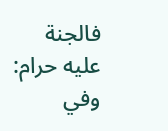فالجنة عليه حرام: وفي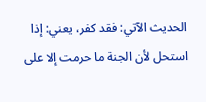الحديث الآتي: فقد كفر، يعني: إذا استحل لأن الجنة ما حرمت إلا على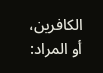الكافرين، أو المراد: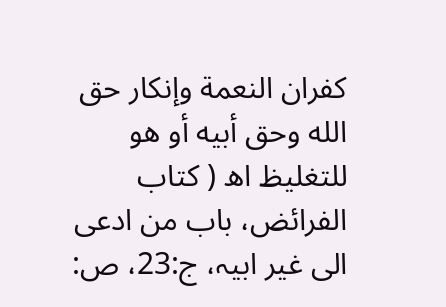كفران النعمة وإنكار حق الله وحق أبيه أو هو للتغليظ اھ ( کتاب الفرائض، باب من ادعی الی غیر ابیہ، ج:23، ص: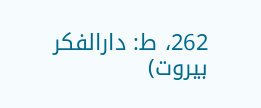262، ط: دارالفکر بیروت)